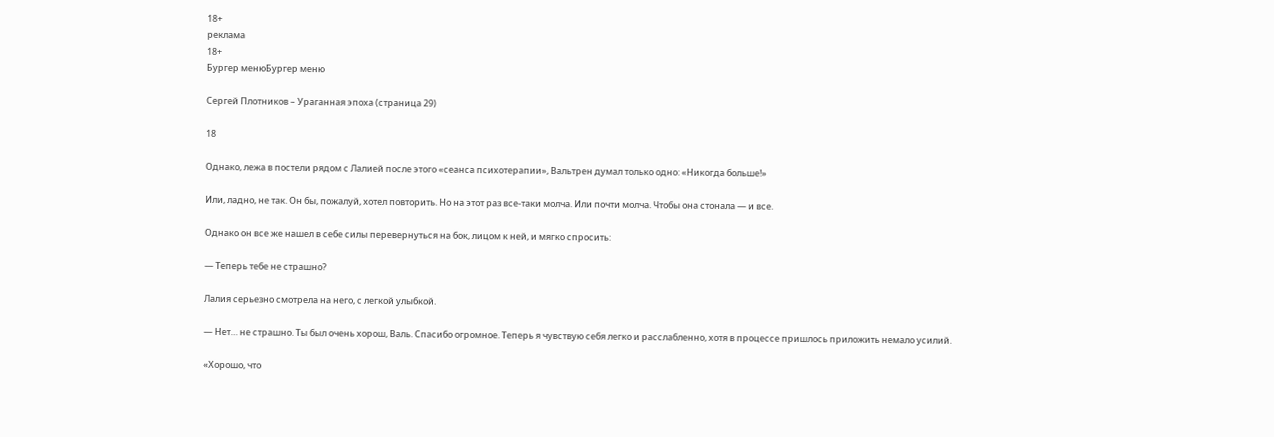18+
реклама
18+
Бургер менюБургер меню

Сергей Плотников – Ураганная эпоха (страница 29)

18

Однако, лежа в постели рядом с Лалией после этого «сеанса психотерапии», Вальтрен думал только одно: «Никогда больше!»

Или, ладно, не так. Он бы, пожалуй, хотел повторить. Но на этот раз все-таки молча. Или почти молча. Чтобы она стонала — и все.

Однако он все же нашел в себе силы перевернуться на бок, лицом к ней, и мягко спросить:

— Теперь тебе не страшно?

Лалия серьезно смотрела на него, с легкой улыбкой.

— Нет… не страшно. Ты был очень хорош, Валь. Спасибо огромное. Теперь я чувствую себя легко и расслабленно, хотя в процессе пришлось приложить немало усилий.

«Хорошо, что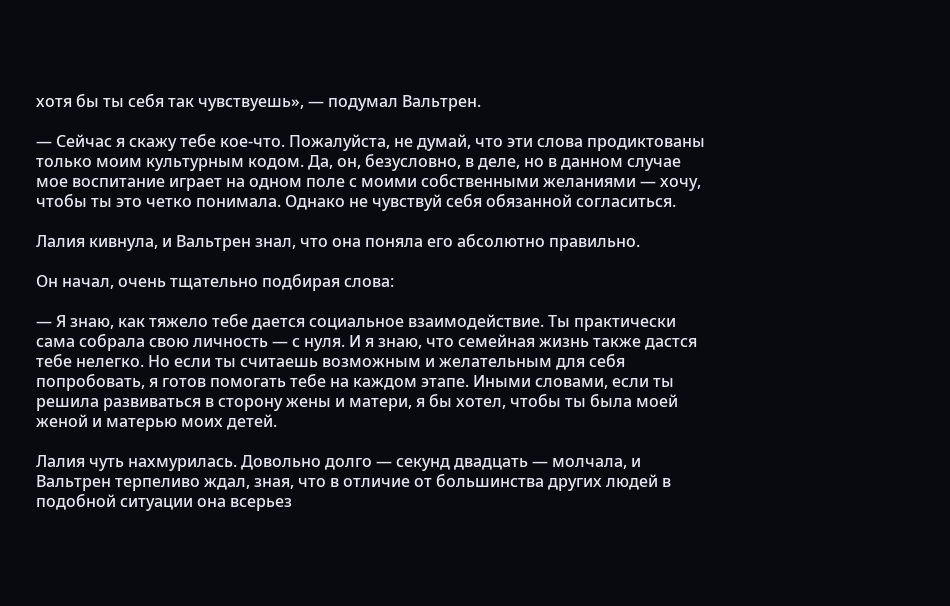хотя бы ты себя так чувствуешь», — подумал Вальтрен.

— Сейчас я скажу тебе кое-что. Пожалуйста, не думай, что эти слова продиктованы только моим культурным кодом. Да, он, безусловно, в деле, но в данном случае мое воспитание играет на одном поле с моими собственными желаниями — хочу, чтобы ты это четко понимала. Однако не чувствуй себя обязанной согласиться.

Лалия кивнула, и Вальтрен знал, что она поняла его абсолютно правильно.

Он начал, очень тщательно подбирая слова:

— Я знаю, как тяжело тебе дается социальное взаимодействие. Ты практически сама собрала свою личность — с нуля. И я знаю, что семейная жизнь также дастся тебе нелегко. Но если ты считаешь возможным и желательным для себя попробовать, я готов помогать тебе на каждом этапе. Иными словами, если ты решила развиваться в сторону жены и матери, я бы хотел, чтобы ты была моей женой и матерью моих детей.

Лалия чуть нахмурилась. Довольно долго — секунд двадцать — молчала, и Вальтрен терпеливо ждал, зная, что в отличие от большинства других людей в подобной ситуации она всерьез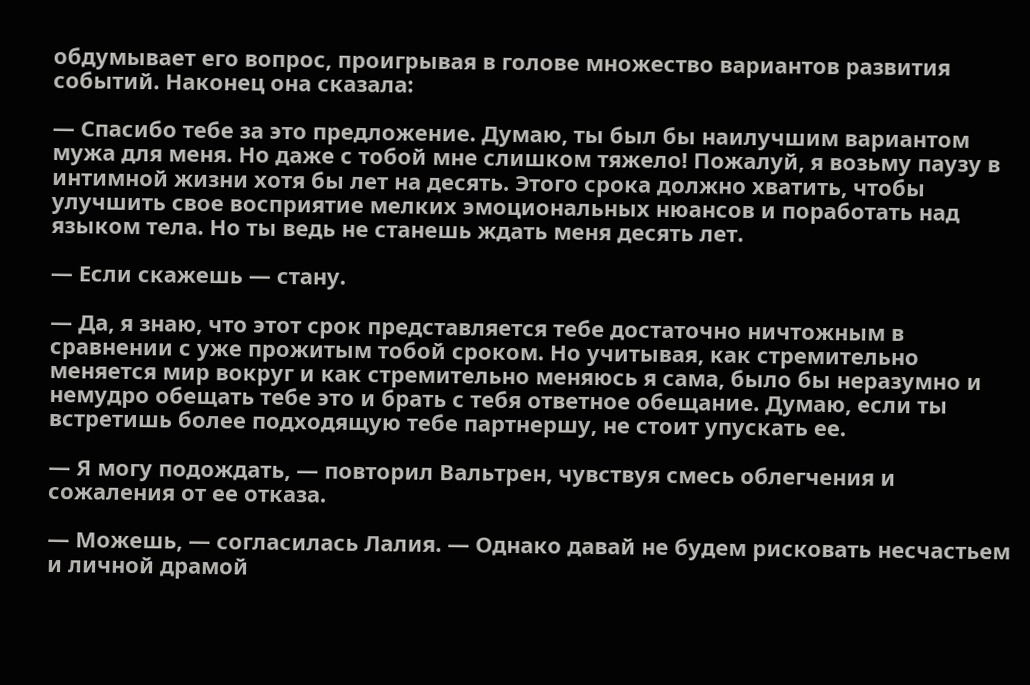обдумывает его вопрос, проигрывая в голове множество вариантов развития событий. Наконец она сказала:

— Спасибо тебе за это предложение. Думаю, ты был бы наилучшим вариантом мужа для меня. Но даже с тобой мне слишком тяжело! Пожалуй, я возьму паузу в интимной жизни хотя бы лет на десять. Этого срока должно хватить, чтобы улучшить свое восприятие мелких эмоциональных нюансов и поработать над языком тела. Но ты ведь не станешь ждать меня десять лет.

— Если скажешь — стану.

— Да, я знаю, что этот срок представляется тебе достаточно ничтожным в сравнении с уже прожитым тобой сроком. Но учитывая, как стремительно меняется мир вокруг и как стремительно меняюсь я сама, было бы неразумно и немудро обещать тебе это и брать с тебя ответное обещание. Думаю, если ты встретишь более подходящую тебе партнершу, не стоит упускать ее.

— Я могу подождать, — повторил Вальтрен, чувствуя смесь облегчения и сожаления от ее отказа.

— Можешь, — согласилась Лалия. — Однако давай не будем рисковать несчастьем и личной драмой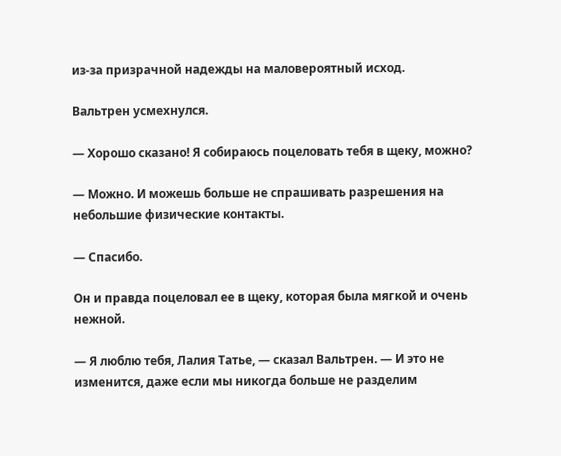из-за призрачной надежды на маловероятный исход.

Вальтрен усмехнулся.

— Хорошо сказано! Я собираюсь поцеловать тебя в щеку, можно?

— Можно. И можешь больше не спрашивать разрешения на небольшие физические контакты.

— Спасибо.

Он и правда поцеловал ее в щеку, которая была мягкой и очень нежной.

— Я люблю тебя, Лалия Татье, — сказал Вальтрен. — И это не изменится, даже если мы никогда больше не разделим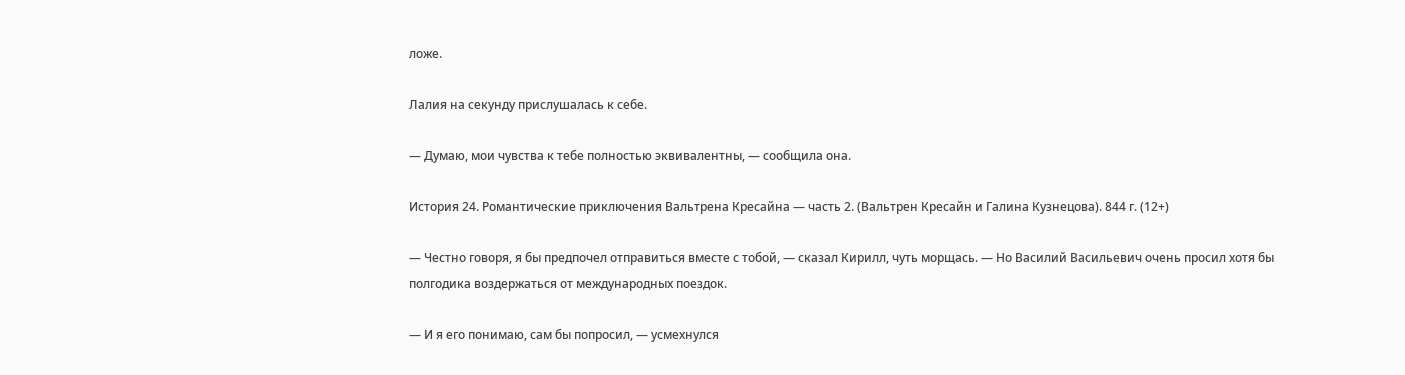ложе.

Лалия на секунду прислушалась к себе.

— Думаю, мои чувства к тебе полностью эквивалентны, — сообщила она.

История 24. Романтические приключения Вальтрена Кресайна — часть 2. (Вальтрен Кресайн и Галина Кузнецова). 844 г. (12+)

— Честно говоря, я бы предпочел отправиться вместе с тобой, — сказал Кирилл, чуть морщась. — Но Василий Васильевич очень просил хотя бы полгодика воздержаться от международных поездок.

— И я его понимаю, сам бы попросил, — усмехнулся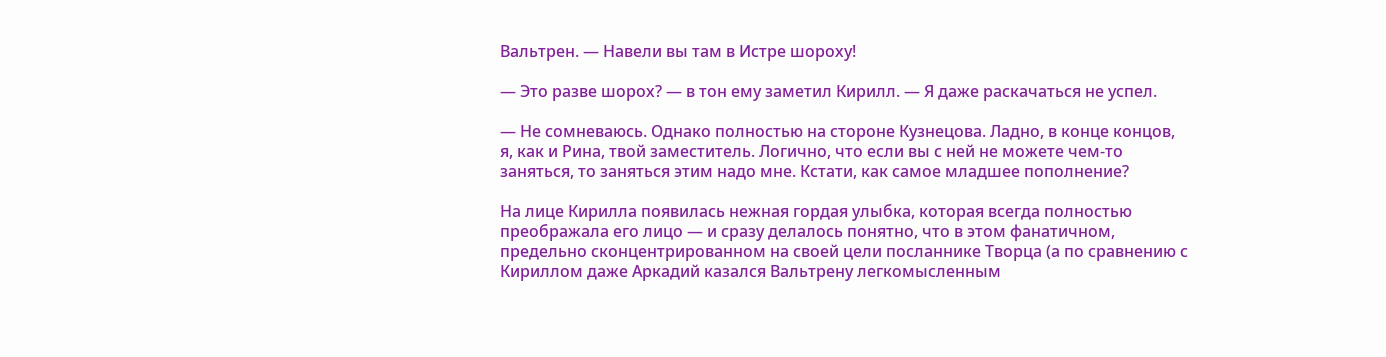Вальтрен. — Навели вы там в Истре шороху!

— Это разве шорох? — в тон ему заметил Кирилл. — Я даже раскачаться не успел.

— Не сомневаюсь. Однако полностью на стороне Кузнецова. Ладно, в конце концов, я, как и Рина, твой заместитель. Логично, что если вы с ней не можете чем-то заняться, то заняться этим надо мне. Кстати, как самое младшее пополнение?

На лице Кирилла появилась нежная гордая улыбка, которая всегда полностью преображала его лицо — и сразу делалось понятно, что в этом фанатичном, предельно сконцентрированном на своей цели посланнике Творца (а по сравнению с Кириллом даже Аркадий казался Вальтрену легкомысленным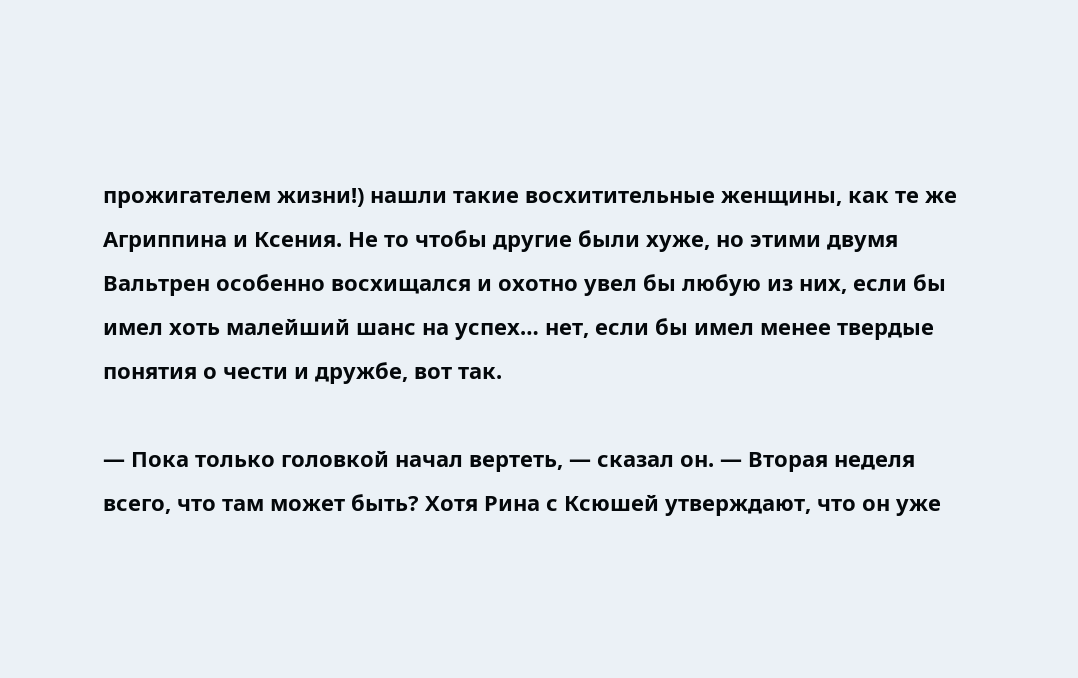прожигателем жизни!) нашли такие восхитительные женщины, как те же Агриппина и Ксения. Не то чтобы другие были хуже, но этими двумя Вальтрен особенно восхищался и охотно увел бы любую из них, если бы имел хоть малейший шанс на успех… нет, если бы имел менее твердые понятия о чести и дружбе, вот так.

— Пока только головкой начал вертеть, — сказал он. — Вторая неделя всего, что там может быть? Хотя Рина с Ксюшей утверждают, что он уже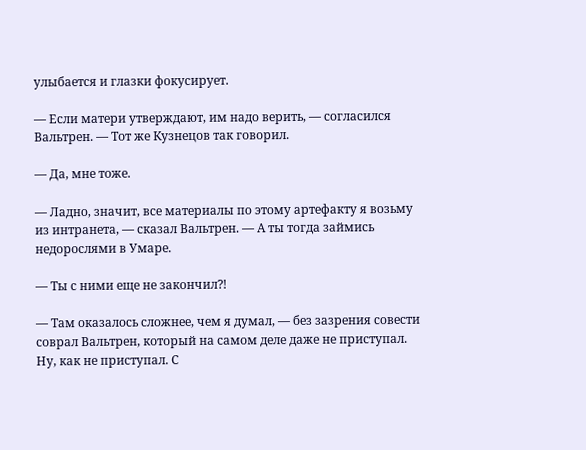улыбается и глазки фокусирует.

— Если матери утверждают, им надо верить, — согласился Вальтрен. — Тот же Кузнецов так говорил.

— Да, мне тоже.

— Ладно, значит, все материалы по этому артефакту я возьму из интранета, — сказал Вальтрен. — А ты тогда займись недорослями в Умаре.

— Ты с ними еще не закончил⁈

— Там оказалось сложнее, чем я думал, — без зазрения совести соврал Вальтрен, который на самом деле даже не приступал. Ну, как не приступал. С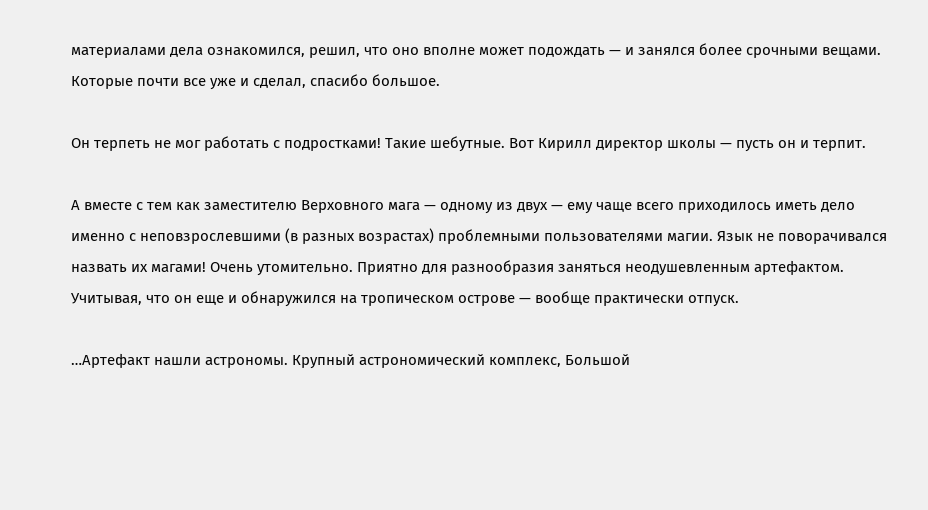материалами дела ознакомился, решил, что оно вполне может подождать — и занялся более срочными вещами. Которые почти все уже и сделал, спасибо большое.

Он терпеть не мог работать с подростками! Такие шебутные. Вот Кирилл директор школы — пусть он и терпит.

А вместе с тем как заместителю Верховного мага — одному из двух — ему чаще всего приходилось иметь дело именно с неповзрослевшими (в разных возрастах) проблемными пользователями магии. Язык не поворачивался назвать их магами! Очень утомительно. Приятно для разнообразия заняться неодушевленным артефактом. Учитывая, что он еще и обнаружился на тропическом острове — вообще практически отпуск.

…Артефакт нашли астрономы. Крупный астрономический комплекс, Большой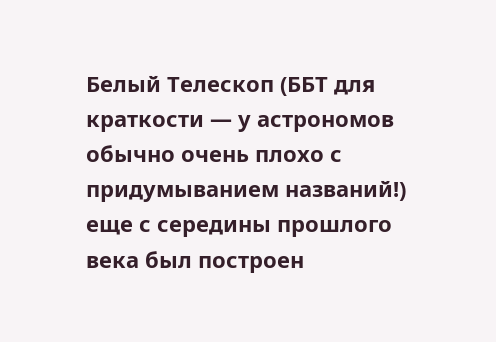Белый Телескоп (ББТ для краткости — у астрономов обычно очень плохо с придумыванием названий!) еще с середины прошлого века был построен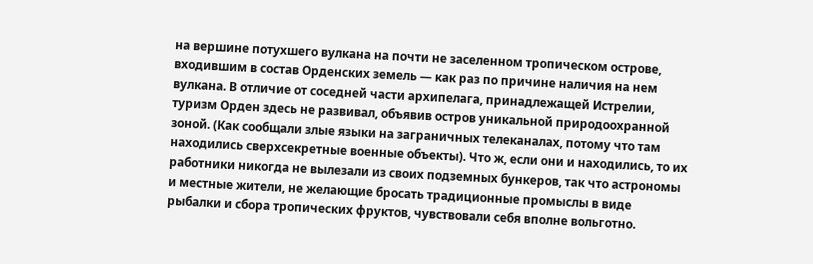на вершине потухшего вулкана на почти не заселенном тропическом острове, входившим в состав Орденских земель — как раз по причине наличия на нем вулкана. В отличие от соседней части архипелага, принадлежащей Истрелии, туризм Орден здесь не развивал, объявив остров уникальной природоохранной зоной. (Как сообщали злые языки на заграничных телеканалах, потому что там находились сверхсекретные военные объекты). Что ж, если они и находились, то их работники никогда не вылезали из своих подземных бункеров, так что астрономы и местные жители, не желающие бросать традиционные промыслы в виде рыбалки и сбора тропических фруктов, чувствовали себя вполне вольготно.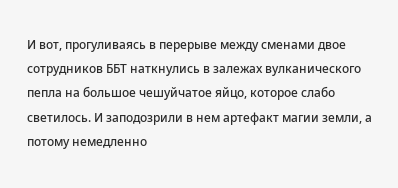И вот, прогуливаясь в перерыве между сменами двое сотрудников ББТ наткнулись в залежах вулканического пепла на большое чешуйчатое яйцо, которое слабо светилось. И заподозрили в нем артефакт магии земли, а потому немедленно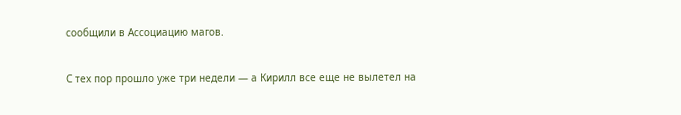сообщили в Ассоциацию магов.

С тех пор прошло уже три недели — а Кирилл все еще не вылетел на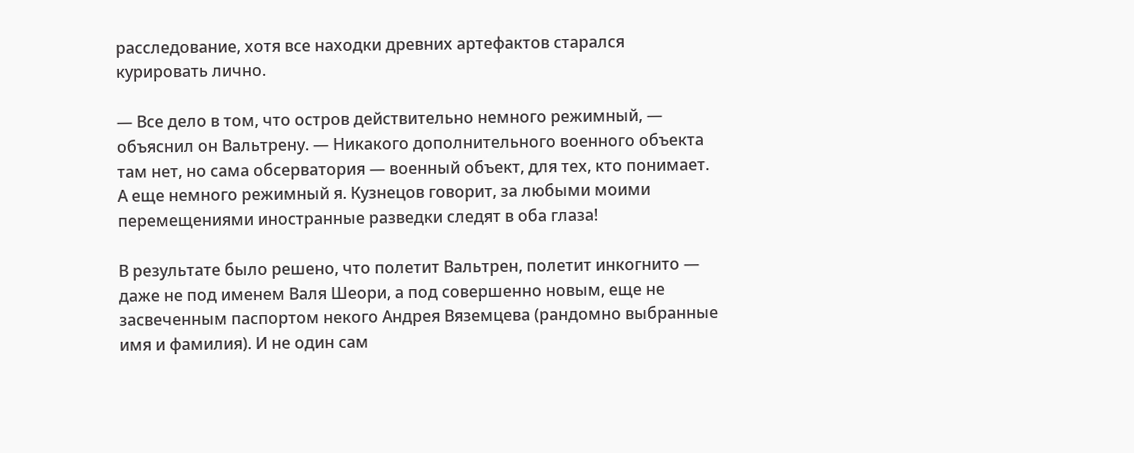расследование, хотя все находки древних артефактов старался курировать лично.

— Все дело в том, что остров действительно немного режимный, — объяснил он Вальтрену. — Никакого дополнительного военного объекта там нет, но сама обсерватория — военный объект, для тех, кто понимает. А еще немного режимный я. Кузнецов говорит, за любыми моими перемещениями иностранные разведки следят в оба глаза!

В результате было решено, что полетит Вальтрен, полетит инкогнито — даже не под именем Валя Шеори, а под совершенно новым, еще не засвеченным паспортом некого Андрея Вяземцева (рандомно выбранные имя и фамилия). И не один сам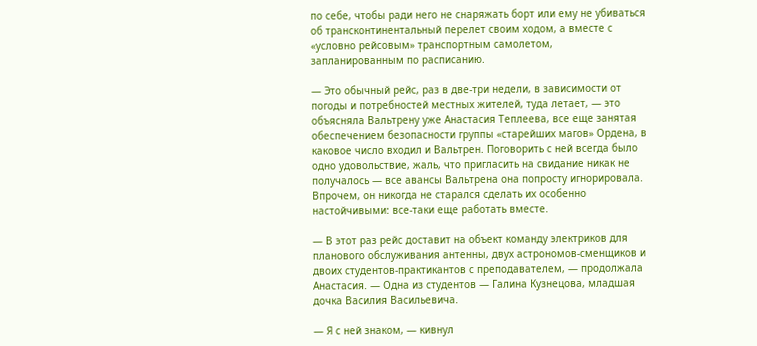по себе, чтобы ради него не снаряжать борт или ему не убиваться об трансконтинентальный перелет своим ходом, а вместе с «условно рейсовым» транспортным самолетом, запланированным по расписанию.

— Это обычный рейс, раз в две-три недели, в зависимости от погоды и потребностей местных жителей, туда летает, — это объясняла Вальтрену уже Анастасия Теплеева, все еще занятая обеспечением безопасности группы «старейших магов» Ордена, в каковое число входил и Вальтрен. Поговорить с ней всегда было одно удовольствие, жаль, что пригласить на свидание никак не получалось — все авансы Вальтрена она попросту игнорировала. Впрочем, он никогда не старался сделать их особенно настойчивыми: все-таки еще работать вместе.

— В этот раз рейс доставит на объект команду электриков для планового обслуживания антенны, двух астрономов-сменщиков и двоих студентов-практикантов с преподавателем, — продолжала Анастасия. — Одна из студентов — Галина Кузнецова, младшая дочка Василия Васильевича.

— Я с ней знаком, — кивнул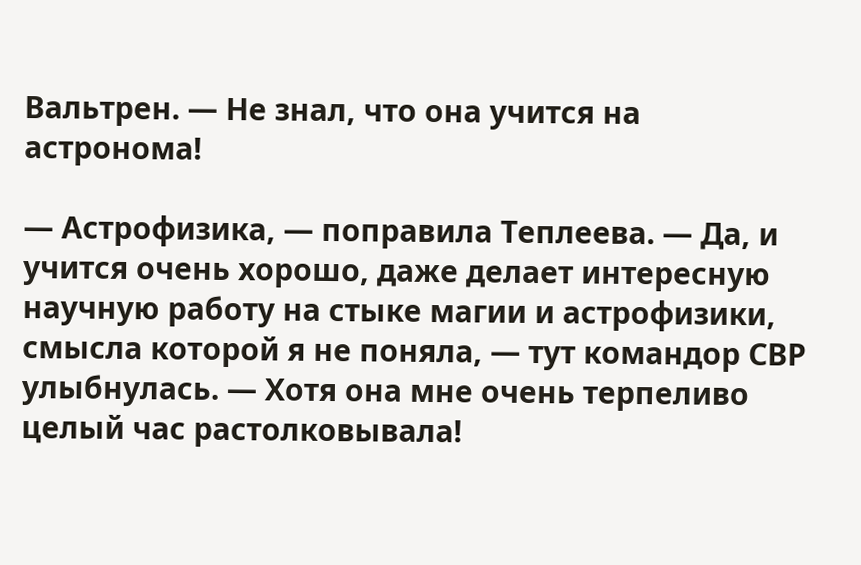Вальтрен. — Не знал, что она учится на астронома!

— Астрофизика, — поправила Теплеева. — Да, и учится очень хорошо, даже делает интересную научную работу на стыке магии и астрофизики, смысла которой я не поняла, — тут командор СВР улыбнулась. — Хотя она мне очень терпеливо целый час растолковывала!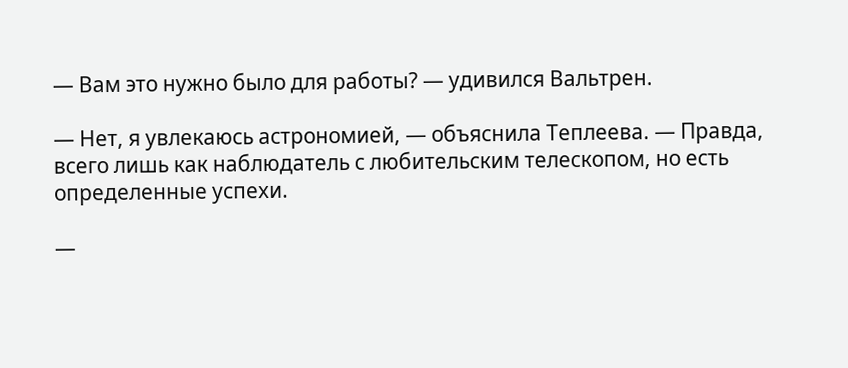— Вам это нужно было для работы? — удивился Вальтрен.

— Нет, я увлекаюсь астрономией, — объяснила Теплеева. — Правда, всего лишь как наблюдатель с любительским телескопом, но есть определенные успехи.

—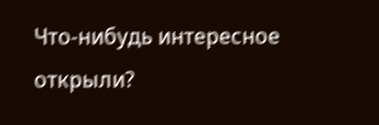Что-нибудь интересное открыли?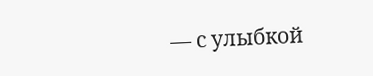— с улыбкой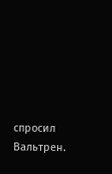спросил Вальтрен.